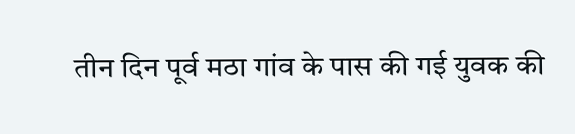तीन दिन पूर्व मठा गांव के पास की गई युवक की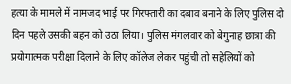हत्या के मामले में नामजद भाई पर गिरफ्तारी का दबाव बनाने के लिए पुलिस दो दिन पहले उसकी बहन को उठा लिया। पुलिस मंगलवार को बेगुनाह छात्रा की प्रयोगात्मक परीक्षा दिलाने के लिए कॉलेज लेकर पहुंची तो सहेलियों को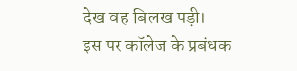देख वह बिलख पड़ी।
इस पर कॉलेज के प्रबंधक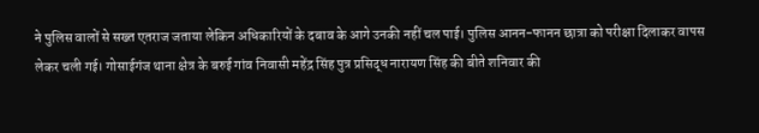ने पुलिस वालों से सख्त एतराज जताया लेकिन अधिकारियों के दबाव के आगे उनकी नहीं चल पाई। पुलिस आनन-फानन छात्रा को परीक्षा दिलाकर वापस लेकर चली गई। गोसाईगंज थाना क्षेत्र के बरुई गांव निवासी महेंद्र सिंह पुत्र प्रसिद्ध नारायण सिंह की बीते शनिवार की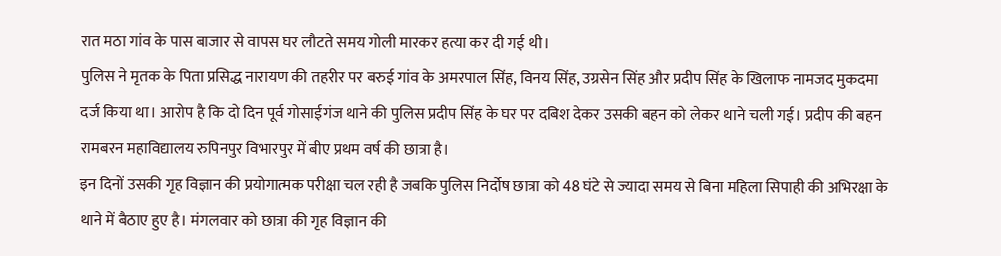रात मठा गांव के पास बाजार से वापस घर लौटते समय गोली मारकर हत्या कर दी गई थी।
पुलिस ने मृतक के पिता प्रसिद्ध नारायण की तहरीर पर बरुई गांव के अमरपाल सिंह, विनय सिंह, उग्रसेन सिंह और प्रदीप सिंह के खिलाफ नामजद मुकदमा दर्ज किया था। आरोप है कि दो दिन पूर्व गोसाईगंज थाने की पुलिस प्रदीप सिंह के घर पर दबिश देकर उसकी बहन को लेकर थाने चली गई। प्रदीप की बहन रामबरन महाविद्यालय रुपिनपुर विभारपुर में बीए प्रथम वर्ष की छात्रा है।
इन दिनों उसकी गृह विज्ञान की प्रयोगात्मक परीक्षा चल रही है जबकि पुलिस निर्दोष छात्रा को 48 घंटे से ज्यादा समय से बिना महिला सिपाही की अभिरक्षा के थाने में बैठाए हुए है। मंगलवार को छात्रा की गृह विज्ञान की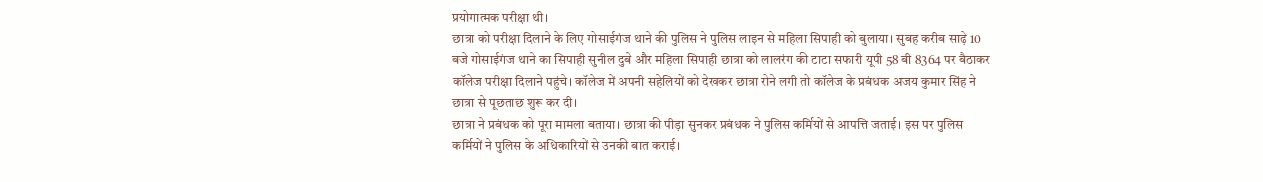प्रयोगात्मक परीक्षा थी।
छात्रा को परीक्षा दिलाने के लिए गोसाईगंज थाने की पुलिस ने पुलिस लाइन से महिला सिपाही को बुलाया। सुबह करीब साढ़े 10 बजे गोसाईगंज थाने का सिपाही सुनील दुबे और महिला सिपाही छात्रा को लालरंग की टाटा सफारी यूपी 58 बी 8364 पर बैठाकर कॉलेज परीक्षा दिलाने पहुंचे। कॉलेज में अपनी सहेलियों को देखकर छात्रा रोने लगी तो कॉलेज के प्रबंधक अजय कुमार सिंह ने छात्रा से पूछताछ शुरू कर दी।
छात्रा ने प्रबंधक को पूरा मामला बताया। छात्रा की पीड़ा सुनकर प्रबंधक ने पुलिस कर्मियों से आपत्ति जताई। इस पर पुलिस कर्मियों ने पुलिस के अधिकारियों से उनकी बात कराई।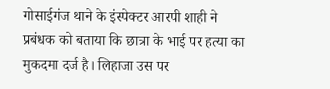गोसाईगंज थाने के इंस्पेक्टर आरपी शाही ने प्रबंधक को बताया कि छात्रा के भाई पर हत्या का मुकदमा दर्ज है। लिहाजा उस पर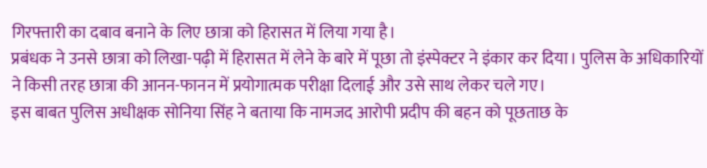गिरफ्तारी का दबाव बनाने के लिए छात्रा को हिरासत में लिया गया है।
प्रबंधक ने उनसे छात्रा को लिखा-पढ़ी में हिरासत में लेने के बारे में पूछा तो इंस्पेक्टर ने इंकार कर दिया। पुलिस के अधिकारियों ने किसी तरह छात्रा की आनन-फानन में प्रयोगात्मक परीक्षा दिलाई और उसे साथ लेकर चले गए।
इस बाबत पुलिस अधीक्षक सोनिया सिंह ने बताया कि नामजद आरोपी प्रदीप की बहन को पूछताछ के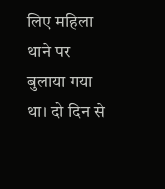लिए महिला थाने पर बुलाया गया था। दो दिन से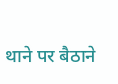थाने पर बैठाने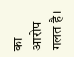का आरोप गलत है।